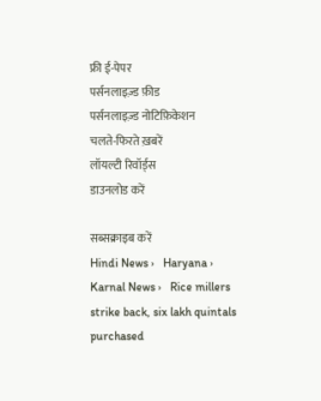फ्री ई-पेपर
पर्सनलाइज़्ड फ़ीड
पर्सनलाइज़्ड नोटिफ़िकेशन
चलते-फिरते ख़बरें
लॉयल्टी रिवॉर्ड्स
डाउनलोड करें

सब्सक्राइब करें
Hindi News ›   Haryana ›   Karnal News ›   Rice millers strike back, six lakh quintals purchased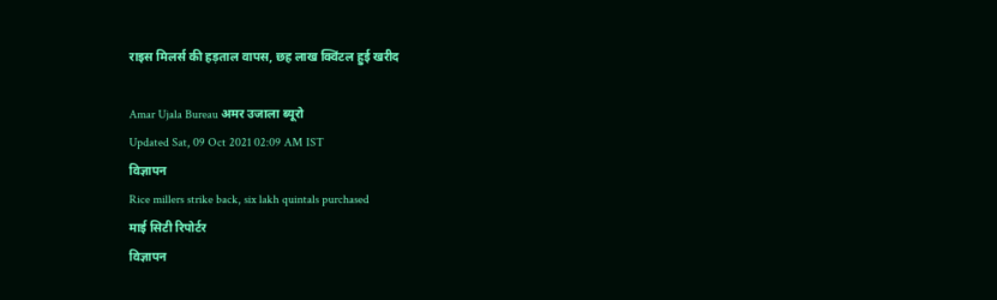राइस मिलर्स की हड़ताल वापस, छह लाख क्विंटल हुई खरीद

Amar Ujala Bureau अमर उजाला ब्यूरो
Updated Sat, 09 Oct 2021 02:09 AM IST
विज्ञापन
Rice millers strike back, six lakh quintals purchased
माई सिटी रिपोर्टर
विज्ञापन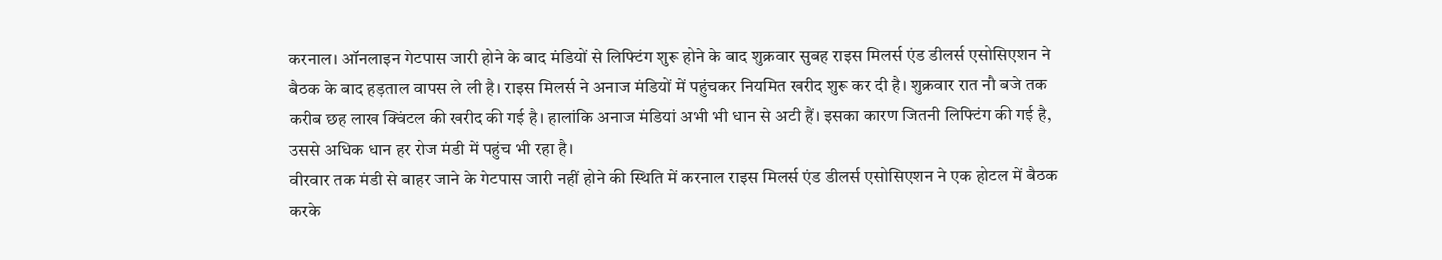करनाल। ऑनलाइन गेटपास जारी होने के बाद मंडियों से लिफ्टिंग शुरू होने के बाद शुक्रवार सुबह राइस मिलर्स एंड डीलर्स एसोसिएशन ने बैठक के बाद हड़ताल वापस ले ली है। राइस मिलर्स ने अनाज मंडियों में पहुंचकर नियमित खरीद शुरू कर दी है। शुक्रवार रात नौ बजे तक करीब छह लाख क्विंटल की खरीद की गई है। हालांकि अनाज मंडियां अभी भी धान से अटी हैं। इसका कारण जितनी लिफ्टिंग की गई है, उससे अधिक धान हर रोज मंडी में पहुंच भी रहा है।
वीरवार तक मंडी से बाहर जाने के गेटपास जारी नहीं होने की स्थिति में करनाल राइस मिलर्स एंड डीलर्स एसोसिएशन ने एक होटल में बैठक करके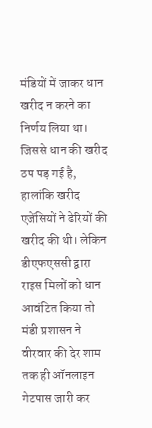मंडियों में जाकर धान खरीद न करने का निर्णय लिया था। जिससे धान की खरीद ठप पड़ गई है, हालांकि खरीद एजेंसियों ने ढेरियों की खरीद की थी। लेकिन डीएफएससी द्वारा राइस मिलों को धान आवंटित किया तो मंडी प्रशासन ने वीरवार की देर शाम तक ही ऑनलाइन गेटपास जारी कर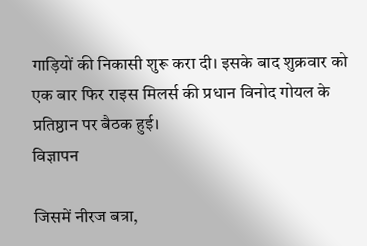गाड़ियों की निकासी शुरू करा दी। इसके बाद शुक्रवार को एक बार फिर राइस मिलर्स की प्रधान विनोद गोयल के प्रतिष्ठान पर बैठक हुई।
विज्ञापन

जिसमें नीरज बत्रा,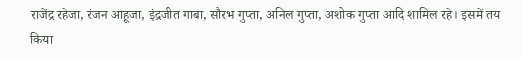राजेंद्र रहेजा, रंजन आहूजा, इंद्रजीत गाबा, सौरभ गुप्ता, अनिल गुप्ता, अशोक गुप्ता आदि शामिल रहे। इसमें तय किया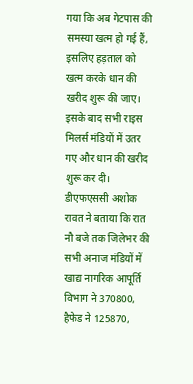गया कि अब गेटपास की समस्या खत्म हो गई हैं, इसलिए हड़ताल को खत्म करके धान की खरीद शुरू की जाए। इसके बाद सभी राइस मिलर्स मंडियों में उतर गए और धान की खरीद शुरू कर दी। डीएफएससी अशोक रावत ने बताया कि रात नौ बजे तक जिलेभर की सभी अनाज मंडियों में खाद्य नागरिक आपूर्ति विभाग ने 370800, हैफेड ने 125870,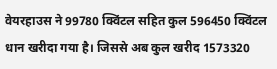वेयरहाउस ने 99780 क्विंटल सहित कुल 596450 क्विंटल धान खरीदा गया है। जिससे अब कुल खरीद 1573320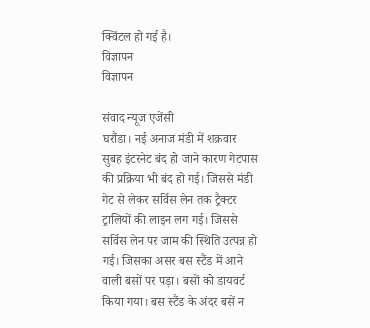क्विंटल हो गई है।
विज्ञापन
विज्ञापन

संवाद न्यूज एजेंसी
घरौंडा। नई अनाज मंडी में शक्रवार सुबह इंटरनेट बंद हो जाने कारण गेटपास की प्रक्रिया भी बंद हो गई। जिससे मंडी गेट से लेकर सर्विस लेन तक ट्रैक्टर ट्रालियों की लाइन लग गई। जिससे सर्विस लेन पर जाम की स्थिति उत्पन्न हो गई। जिसका असर बस स्टैंड में आने वाली बसों पर पड़ा। बसों को डायवर्ट किया गया। बस स्टैंड के अंदर बसें न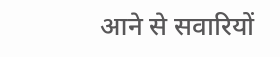आने से सवारियों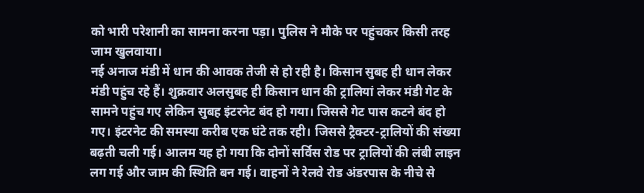को भारी परेशानी का सामना करना पड़ा। पुलिस ने मौके पर पहुंचकर किसी तरह जाम खुलवाया।
नई अनाज मंडी में धान की आवक तेजी से हो रही है। किसान सुबह ही धान लेकर मंडी पहुंच रहे हैं। शुक्रवार अलसुबह ही किसान धान की ट्रालियां लेकर मंडी गेट के सामने पहुंच गए लेकिन सुबह इंटरनेट बंद हो गया। जिससे गेट पास कटने बंद हो गए। इंटरनेट की समस्या करीब एक घंटे तक रही। जिससे ट्रैक्टर-ट्रालियों की संख्या बढ़ती चली गई। आलम यह हो गया कि दोनों सर्विस रोड पर ट्रालियों की लंबी लाइन लग गई और जाम की स्थिति बन गई। वाहनों ने रेलवे रोड अंडरपास के नीचे से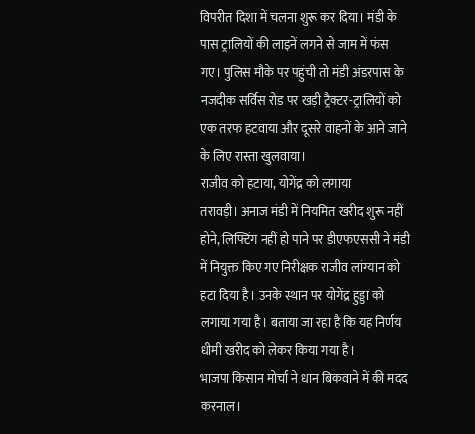विपरीत दिशा में चलना शुरू कर दिया। मंडी के पास ट्रालियों की लाइनें लगने से जाम में फंस गए। पुलिस मौके पर पहुंची तो मंडी अंडरपास के नजदीक सर्विस रोड पर खड़ी ट्रैक्टर-ट्रालियों को एक तरफ हटवाया और दूसरे वाहनों के आने जाने के लिए रास्ता खुलवाया।
राजीव को हटाया, योगेंद्र को लगाया
तरावड़ी। अनाज मंडी में नियमित खरीद शुरू नहीं होने, लिफ्टिंग नहीं हो पाने पर डीएफएससी ने मंडी में नियुक्त किए गए निरीक्षक राजीव लांग्यान को हटा दिया है। उनके स्थान पर योगेंद्र हुड्डा को लगाया गया है। बताया जा रहा है कि यह निर्णय धीमी खरीद को लेकर किया गया है।
भाजपा किसान मोर्चा ने धान बिकवाने में की मदद
करनाल।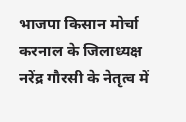भाजपा किसान मोर्चा करनाल के जिलाध्यक्ष नरेंद्र गौरसी के नेतृत्व में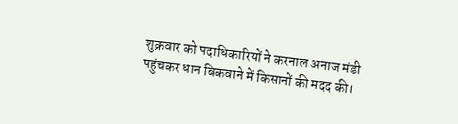शुक्रवार को पदाधिकारियों ने करनाल अनाज मंडी पहुंचकर धान बिकवाने में किसानों की मदद की।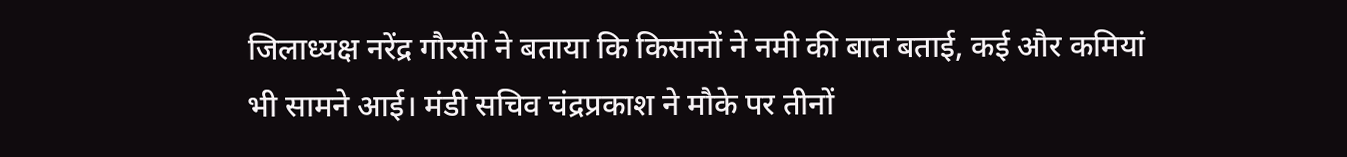जिलाध्यक्ष नरेंद्र गौरसी ने बताया कि किसानों ने नमी की बात बताई, कई और कमियां भी सामने आई। मंडी सचिव चंद्रप्रकाश ने मौके पर तीनों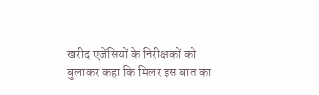खरीद एजेंसियों के निरीक्षकों को बुलाकर कहा कि मिलर इस बात का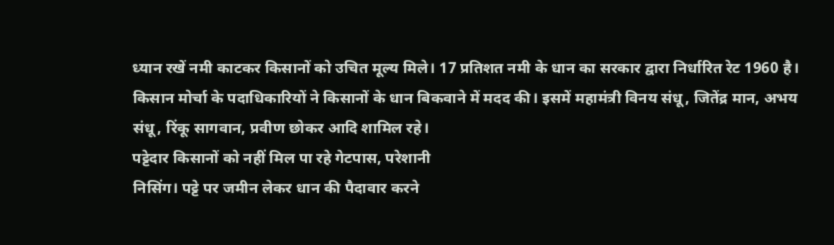ध्यान रखें नमी काटकर किसानों को उचित मूल्य मिले। 17 प्रतिशत नमी के धान का सरकार द्वारा निर्धारित रेट 1960 है। किसान मोर्चा के पदाधिकारियों ने किसानों के धान बिकवाने में मदद की। इसमें महामंत्री विनय संधू, जितेंद्र मान, अभय संधू, रिंकू सागवान, प्रवीण छोकर आदि शामिल रहे।
पट्टेदार किसानों को नहीं मिल पा रहे गेटपास, परेशानी
निसिंग। पट्टे पर जमीन लेकर धान की पैदावार करने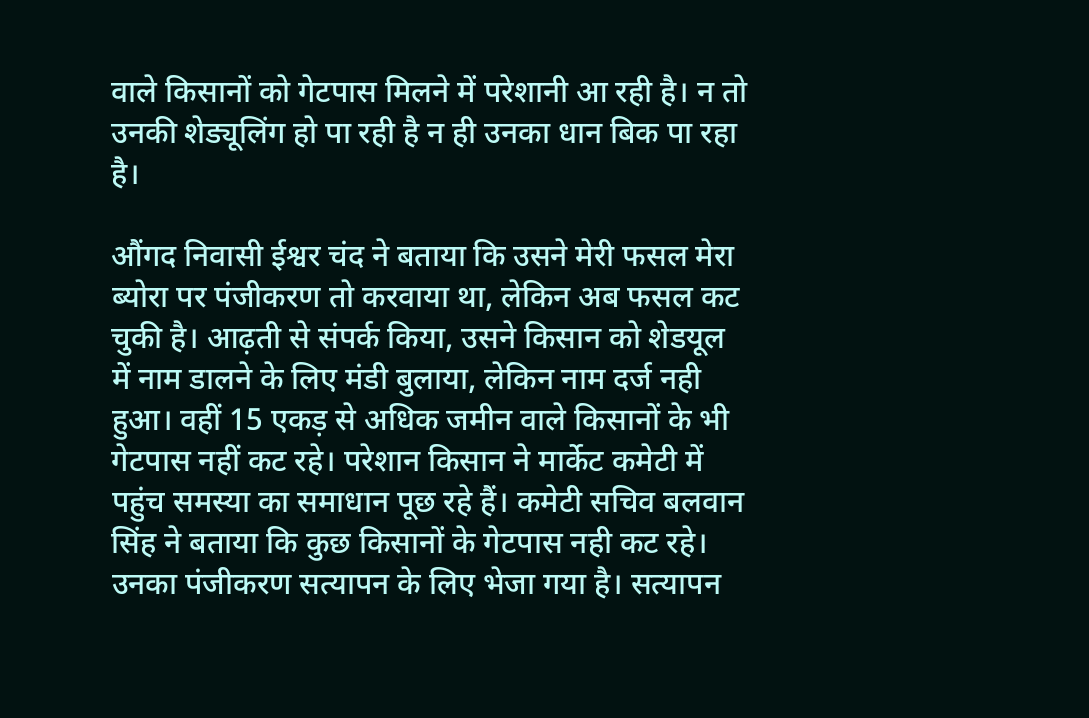वाले किसानों को गेटपास मिलने में परेशानी आ रही है। न तो उनकी शेड्यूलिंग हो पा रही है न ही उनका धान बिक पा रहा है।

औंगद निवासी ईश्वर चंद ने बताया कि उसने मेरी फसल मेरा ब्योरा पर पंजीकरण तो करवाया था, लेकिन अब फसल कट चुकी है। आढ़ती से संपर्क किया, उसने किसान को शेडयूल में नाम डालने के लिए मंडी बुलाया, लेकिन नाम दर्ज नही हुआ। वहीं 15 एकड़ से अधिक जमीन वाले किसानों के भी गेटपास नहीं कट रहे। परेशान किसान ने मार्केट कमेटी में पहुंच समस्या का समाधान पूछ रहे हैं। कमेटी सचिव बलवान सिंह ने बताया कि कुछ किसानों के गेटपास नही कट रहे। उनका पंजीकरण सत्यापन के लिए भेजा गया है। सत्यापन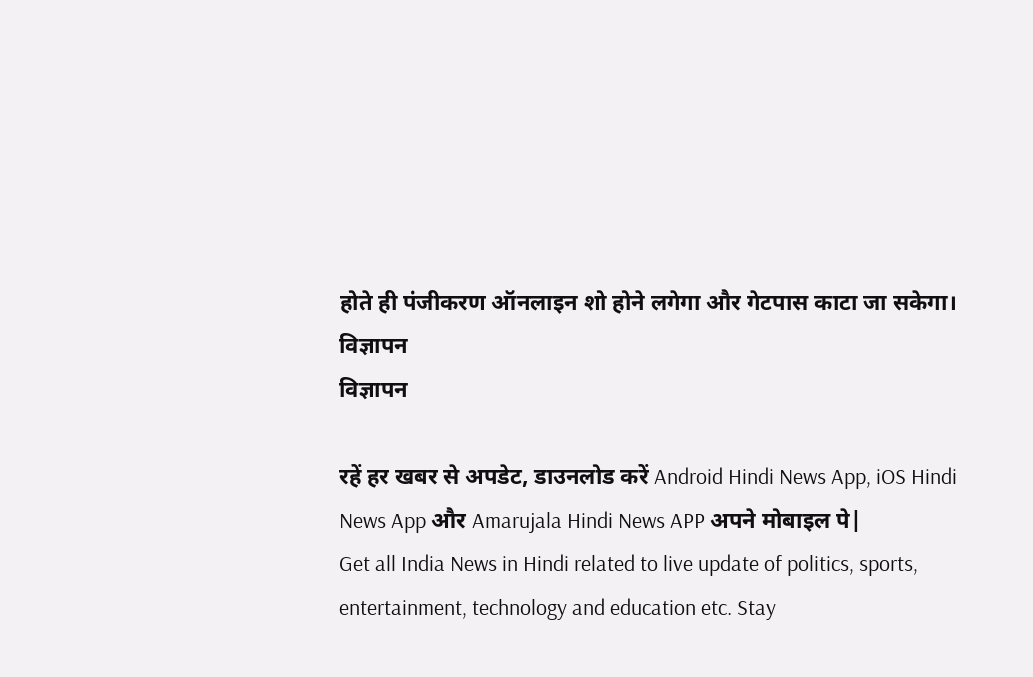होते ही पंजीकरण ऑनलाइन शो होने लगेगा और गेटपास काटा जा सकेगा।
विज्ञापन
विज्ञापन

रहें हर खबर से अपडेट, डाउनलोड करें Android Hindi News App, iOS Hindi News App और Amarujala Hindi News APP अपने मोबाइल पे|
Get all India News in Hindi related to live update of politics, sports, entertainment, technology and education etc. Stay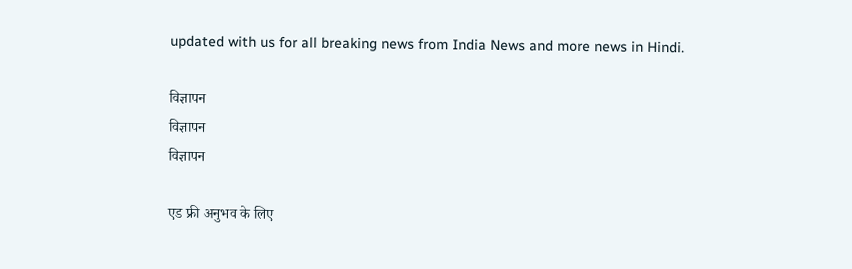updated with us for all breaking news from India News and more news in Hindi.

विज्ञापन
विज्ञापन
विज्ञापन

एड फ्री अनुभव के लिए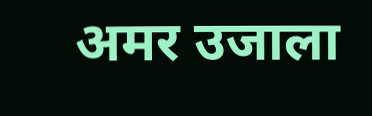अमर उजाला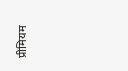प्रीमियम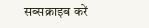सब्सक्राइब करें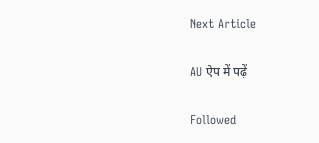Next Article

AU ऐप में पढ़ें

Followed